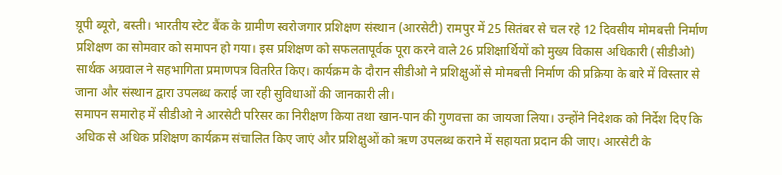य़ूपी ब्यूरो, बस्ती। भारतीय स्टेट बैंक के ग्रामीण स्वरोजगार प्रशिक्षण संस्थान (आरसेटी) रामपुर में 25 सितंबर से चल रहे 12 दिवसीय मोमबत्ती निर्माण प्रशिक्षण का सोमवार को समापन हो गया। इस प्रशिक्षण को सफलतापूर्वक पूरा करने वाले 26 प्रशिक्षार्थियों को मुख्य विकास अधिकारी (सीडीओ) सार्थक अग्रवाल ने सहभागिता प्रमाणपत्र वितरित किए। कार्यक्रम के दौरान सीडीओ ने प्रशिक्षुओं से मोमबत्ती निर्माण की प्रक्रिया के बारे में विस्तार से जाना और संस्थान द्वारा उपलब्ध कराई जा रही सुविधाओं की जानकारी ली।
समापन समारोह में सीडीओ ने आरसेटी परिसर का निरीक्षण किया तथा खान-पान की गुणवत्ता का जायजा लिया। उन्होंने निदेशक को निर्देश दिए कि अधिक से अधिक प्रशिक्षण कार्यक्रम संचालित किए जाएं और प्रशिक्षुओं को ऋण उपलब्ध कराने में सहायता प्रदान की जाए। आरसेटी के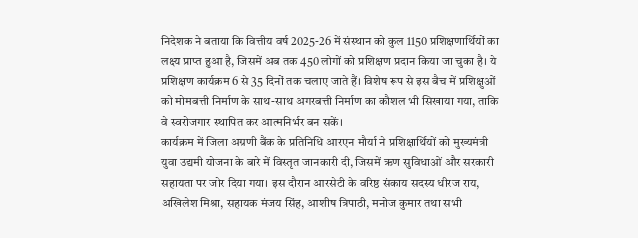निदेशक ने बताया कि वित्तीय वर्ष 2025-26 में संस्थान को कुल 1150 प्रशिक्षणार्थियों का लक्ष्य प्राप्त हुआ है, जिसमें अब तक 450 लोगों को प्रशिक्षण प्रदान किया जा चुका है। ये प्रशिक्षण कार्यक्रम 6 से 35 दिनों तक चलाए जाते हैं। विशेष रूप से इस बैच में प्रशिक्षुओं को मोमबत्ती निर्माण के साथ-साथ अगरबत्ती निर्माण का कौशल भी सिखाया गया, ताकि वे स्वरोजगार स्थापित कर आत्मनिर्भर बन सकें।
कार्यक्रम में जिला अग्रणी बैंक के प्रतिनिधि आरएन मौर्या ने प्रशिक्षार्थियों को मुख्यमंत्री युवा उद्यमी योजना के बारे में विस्तृत जानकारी दी, जिसमें ऋण सुविधाओं और सरकारी सहायता पर जोर दिया गया। इस दौरान आरसेटी के वरिष्ठ संकाय सदस्य धीरज राय, अखिलेश मिश्रा, सहायक मंजय सिंह, आशीष त्रिपाठी, मनोज कुमार तथा सभी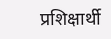प्रशिक्षार्थी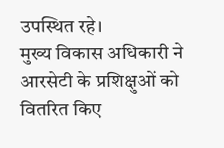उपस्थित रहे।
मुख्य विकास अधिकारी ने आरसेटी के प्रशिक्षुओं को वितरित किए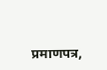प्रमाणपत्र,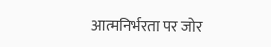आत्मनिर्भरता पर जोर